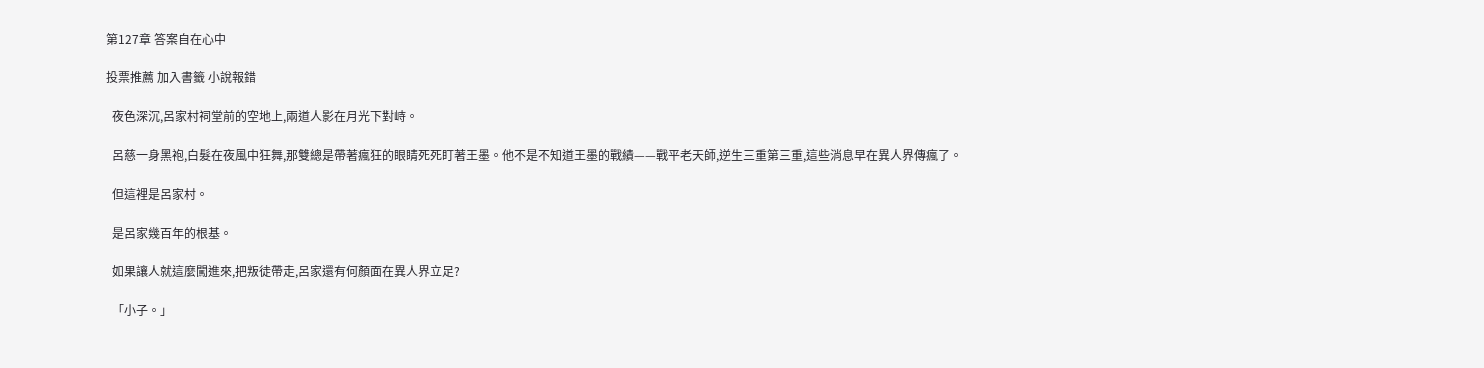第127章 答案自在心中

投票推薦 加入書籤 小說報錯

  夜色深沉,呂家村祠堂前的空地上,兩道人影在月光下對峙。

  呂慈一身黑袍,白髮在夜風中狂舞,那雙總是帶著瘋狂的眼睛死死盯著王墨。他不是不知道王墨的戰績——戰平老天師,逆生三重第三重,這些消息早在異人界傳瘋了。

  但這裡是呂家村。

  是呂家幾百年的根基。

  如果讓人就這麼闖進來,把叛徒帶走,呂家還有何顏面在異人界立足?

  「小子。」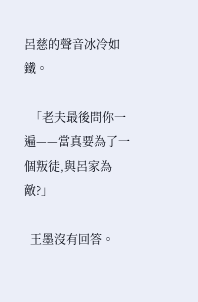呂慈的聲音冰冷如鐵。

  「老夫最後問你一遍——當真要為了一個叛徒,與呂家為敵?」

  王墨沒有回答。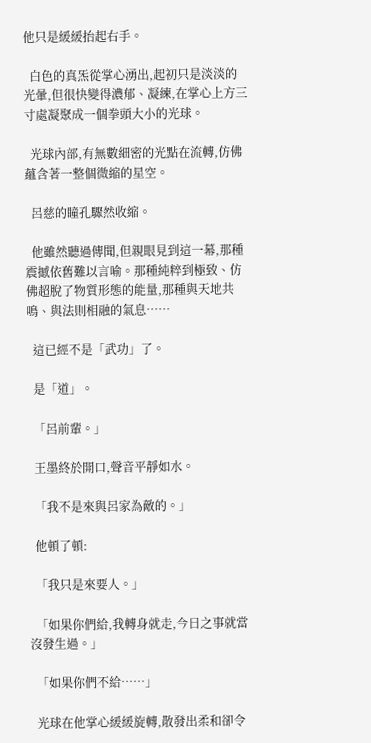他只是緩緩抬起右手。

  白色的真炁從掌心湧出,起初只是淡淡的光暈,但很快變得濃郁、凝練,在掌心上方三寸處凝聚成一個拳頭大小的光球。

  光球內部,有無數細密的光點在流轉,仿佛蘊含著一整個微縮的星空。

  呂慈的瞳孔驟然收縮。

  他雖然聽過傳聞,但親眼見到這一幕,那種震撼依舊難以言喻。那種純粹到極致、仿佛超脫了物質形態的能量,那種與天地共鳴、與法則相融的氣息……

  這已經不是「武功」了。

  是「道」。

  「呂前輩。」

  王墨終於開口,聲音平靜如水。

  「我不是來與呂家為敵的。」

  他頓了頓:

  「我只是來要人。」

  「如果你們給,我轉身就走,今日之事就當沒發生過。」

  「如果你們不給……」

  光球在他掌心緩緩旋轉,散發出柔和卻令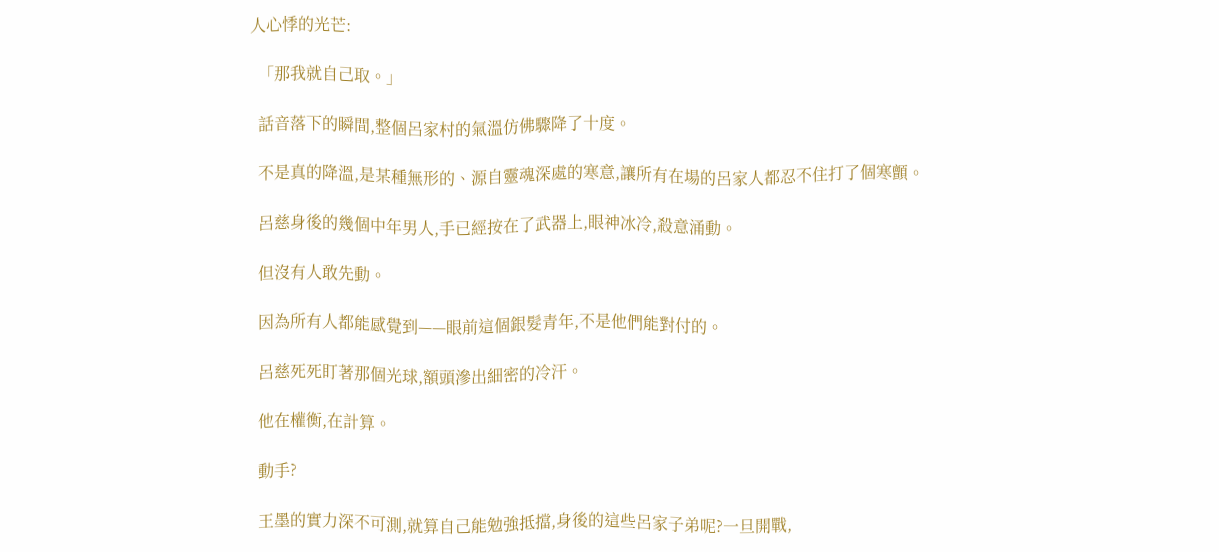人心悸的光芒:

  「那我就自己取。」

  話音落下的瞬間,整個呂家村的氣溫仿佛驟降了十度。

  不是真的降溫,是某種無形的、源自靈魂深處的寒意,讓所有在場的呂家人都忍不住打了個寒顫。

  呂慈身後的幾個中年男人,手已經按在了武器上,眼神冰冷,殺意涌動。

  但沒有人敢先動。

  因為所有人都能感覺到——眼前這個銀髮青年,不是他們能對付的。

  呂慈死死盯著那個光球,額頭滲出細密的冷汗。

  他在權衡,在計算。

  動手?

  王墨的實力深不可測,就算自己能勉強抵擋,身後的這些呂家子弟呢?一旦開戰,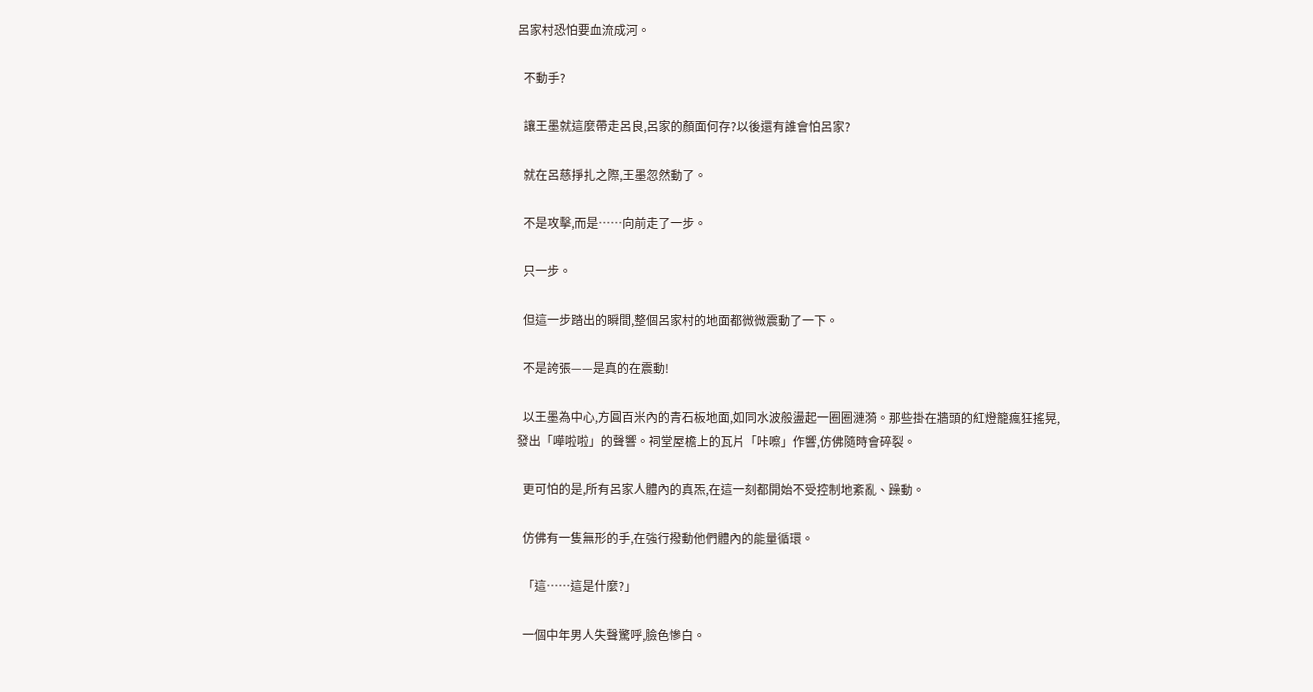呂家村恐怕要血流成河。

  不動手?

  讓王墨就這麼帶走呂良,呂家的顏面何存?以後還有誰會怕呂家?

  就在呂慈掙扎之際,王墨忽然動了。

  不是攻擊,而是……向前走了一步。

  只一步。

  但這一步踏出的瞬間,整個呂家村的地面都微微震動了一下。

  不是誇張——是真的在震動!

  以王墨為中心,方圓百米內的青石板地面,如同水波般盪起一圈圈漣漪。那些掛在牆頭的紅燈籠瘋狂搖晃,發出「嘩啦啦」的聲響。祠堂屋檐上的瓦片「咔嚓」作響,仿佛隨時會碎裂。

  更可怕的是,所有呂家人體內的真炁,在這一刻都開始不受控制地紊亂、躁動。

  仿佛有一隻無形的手,在強行撥動他們體內的能量循環。

  「這……這是什麼?」

  一個中年男人失聲驚呼,臉色慘白。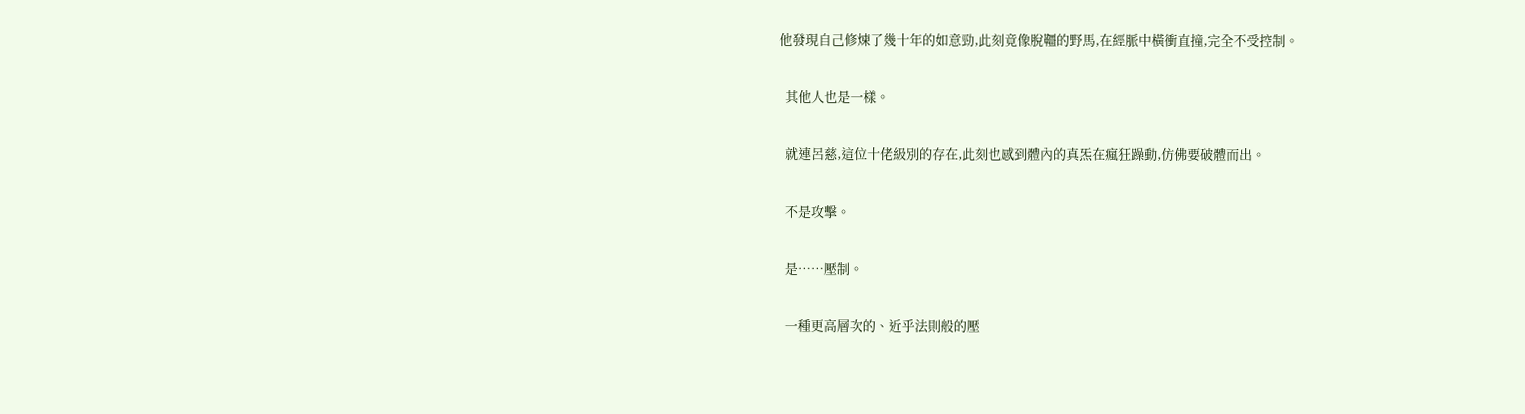他發現自己修煉了幾十年的如意勁,此刻竟像脫韁的野馬,在經脈中橫衝直撞,完全不受控制。

  其他人也是一樣。

  就連呂慈,這位十佬級別的存在,此刻也感到體內的真炁在瘋狂躁動,仿佛要破體而出。

  不是攻擊。

  是……壓制。

  一種更高層次的、近乎法則般的壓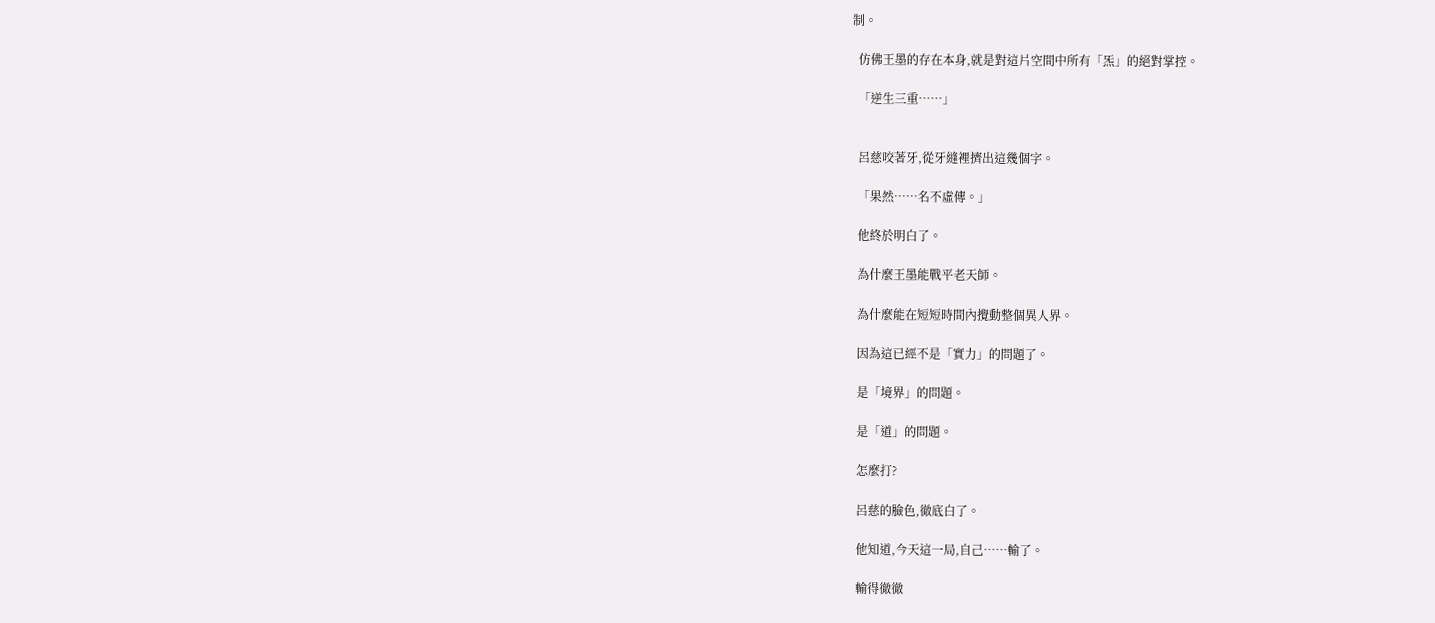制。

  仿佛王墨的存在本身,就是對這片空間中所有「炁」的絕對掌控。

  「逆生三重……」


  呂慈咬著牙,從牙縫裡擠出這幾個字。

  「果然……名不虛傳。」

  他終於明白了。

  為什麼王墨能戰平老天師。

  為什麼能在短短時間內攪動整個異人界。

  因為這已經不是「實力」的問題了。

  是「境界」的問題。

  是「道」的問題。

  怎麼打?

  呂慈的臉色,徹底白了。

  他知道,今天這一局,自己……輸了。

  輸得徹徹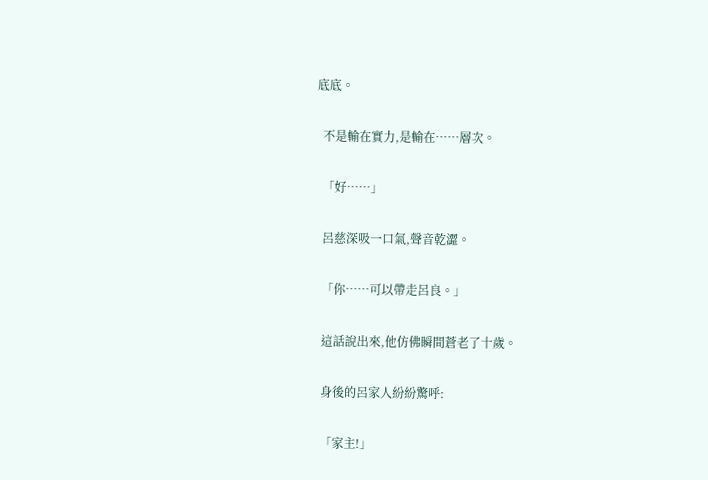底底。

  不是輸在實力,是輸在……層次。

  「好……」

  呂慈深吸一口氣,聲音乾澀。

  「你……可以帶走呂良。」

  這話說出來,他仿佛瞬間蒼老了十歲。

  身後的呂家人紛紛驚呼:

  「家主!」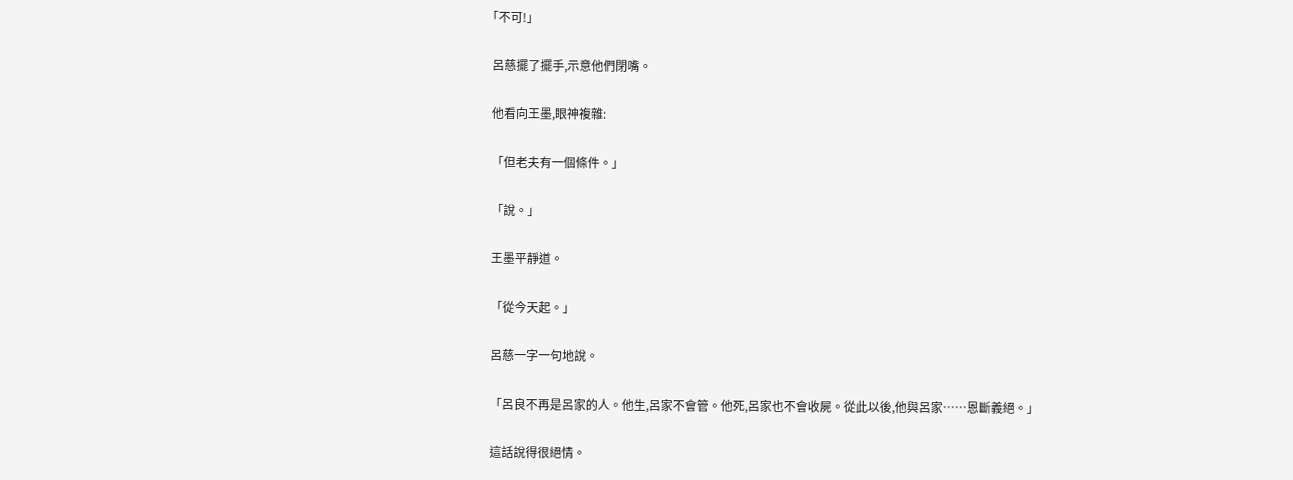「不可!」

  呂慈擺了擺手,示意他們閉嘴。

  他看向王墨,眼神複雜:

  「但老夫有一個條件。」

  「說。」

  王墨平靜道。

  「從今天起。」

  呂慈一字一句地說。

  「呂良不再是呂家的人。他生,呂家不會管。他死,呂家也不會收屍。從此以後,他與呂家……恩斷義絕。」

  這話說得很絕情。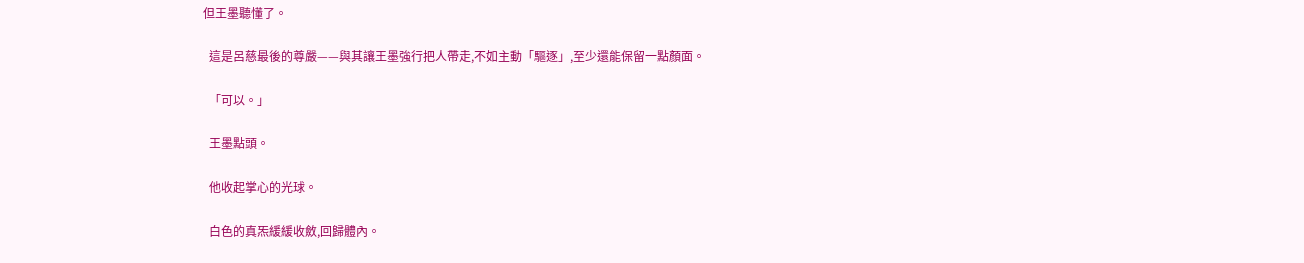但王墨聽懂了。

  這是呂慈最後的尊嚴——與其讓王墨強行把人帶走,不如主動「驅逐」,至少還能保留一點顏面。

  「可以。」

  王墨點頭。

  他收起掌心的光球。

  白色的真炁緩緩收斂,回歸體內。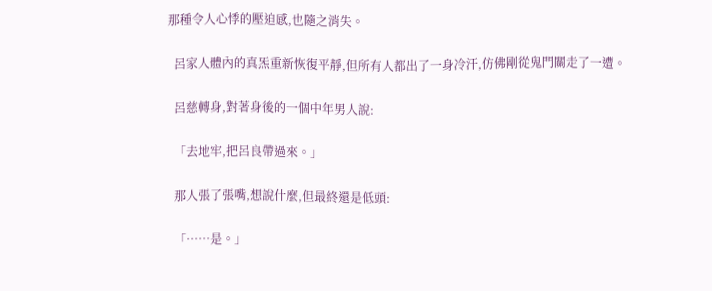那種令人心悸的壓迫感,也隨之消失。

  呂家人體內的真炁重新恢復平靜,但所有人都出了一身冷汗,仿佛剛從鬼門關走了一遭。

  呂慈轉身,對著身後的一個中年男人說:

  「去地牢,把呂良帶過來。」

  那人張了張嘴,想說什麼,但最終還是低頭:

  「……是。」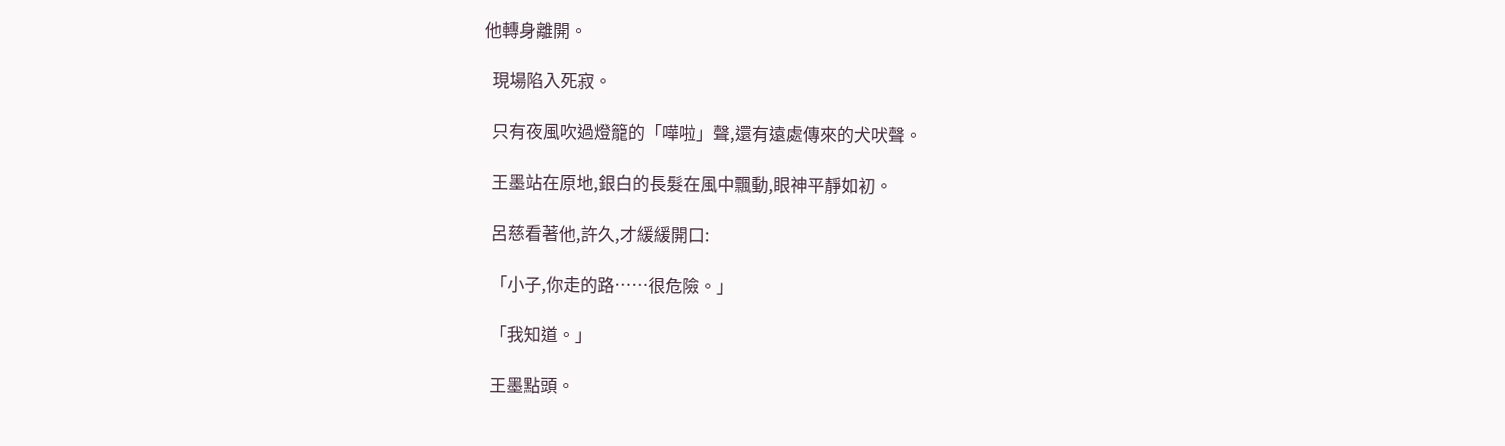他轉身離開。

  現場陷入死寂。

  只有夜風吹過燈籠的「嘩啦」聲,還有遠處傳來的犬吠聲。

  王墨站在原地,銀白的長髮在風中飄動,眼神平靜如初。

  呂慈看著他,許久,才緩緩開口:

  「小子,你走的路……很危險。」

  「我知道。」

  王墨點頭。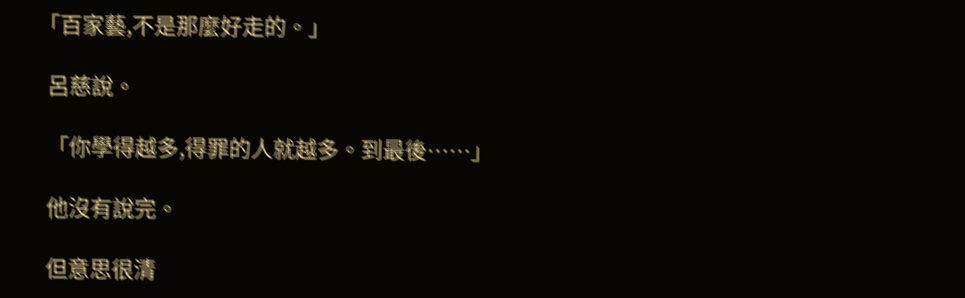「百家藝,不是那麼好走的。」

  呂慈說。

  「你學得越多,得罪的人就越多。到最後……」

  他沒有說完。

  但意思很清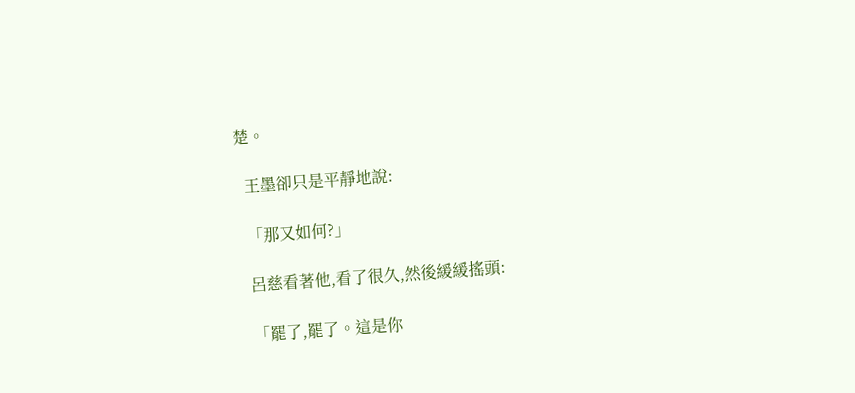楚。

  王墨卻只是平靜地說:

  「那又如何?」

  呂慈看著他,看了很久,然後緩緩搖頭:

  「罷了,罷了。這是你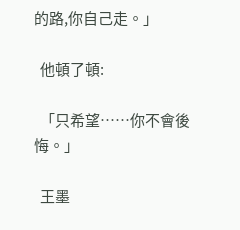的路,你自己走。」

  他頓了頓:

  「只希望……你不會後悔。」

  王墨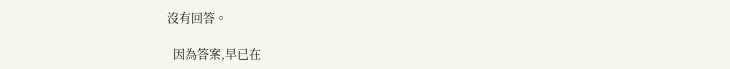沒有回答。

  因為答案,早已在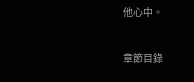他心中。

章節目錄